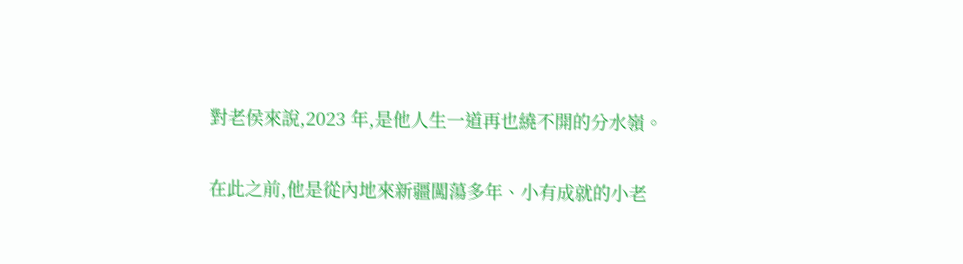對老侯來說,2023 年,是他人生一道再也繞不開的分水嶺。

在此之前,他是從內地來新疆闖蕩多年、小有成就的小老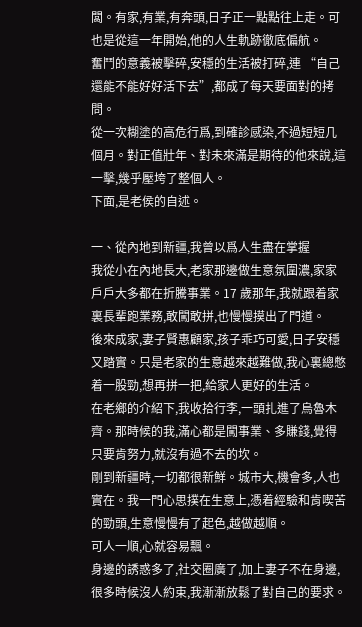闆。有家,有業,有奔頭,日子正一點點往上走。可也是從這一年開始,他的人生軌跡徹底偏航。
奮鬥的意義被擊碎,安穩的生活被打碎,連 “自己還能不能好好活下去”,都成了每天要面對的拷問。
從一次糊塗的高危行爲,到確診感染,不過短短几個月。對正值壯年、對未來滿是期待的他來說,這一擊,幾乎壓垮了整個人。
下面,是老侯的自述。

一、從內地到新疆,我曾以爲人生盡在掌握
我從小在內地長大,老家那邊做生意氛圍濃,家家戶戶大多都在折騰事業。17 歲那年,我就跟着家裏長輩跑業務,敢闖敢拼,也慢慢摸出了門道。
後來成家,妻子賢惠顧家,孩子乖巧可愛,日子安穩又踏實。只是老家的生意越來越難做,我心裏總憋着一股勁,想再拼一把,給家人更好的生活。
在老鄉的介紹下,我收拾行李,一頭扎進了烏魯木齊。那時候的我,滿心都是闖事業、多賺錢,覺得只要肯努力,就沒有過不去的坎。
剛到新疆時,一切都很新鮮。城市大,機會多,人也實在。我一門心思撲在生意上,憑着經驗和肯喫苦的勁頭,生意慢慢有了起色,越做越順。
可人一順,心就容易飄。
身邊的誘惑多了,社交圈廣了,加上妻子不在身邊,很多時候沒人約束,我漸漸放鬆了對自己的要求。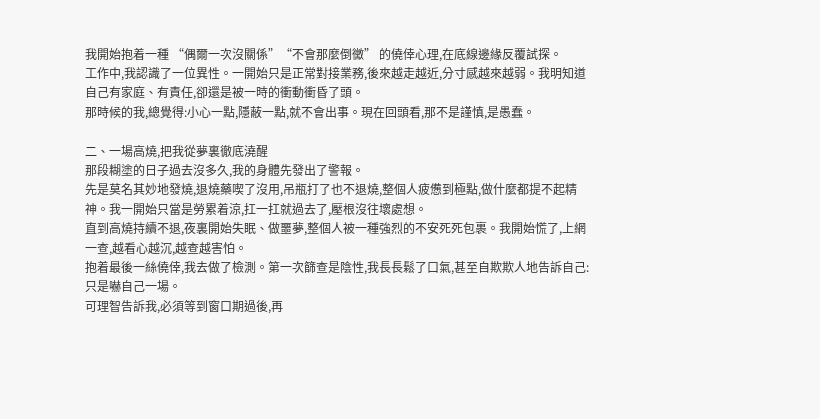我開始抱着一種 “偶爾一次沒關係”“不會那麼倒黴” 的僥倖心理,在底線邊緣反覆試探。
工作中,我認識了一位異性。一開始只是正常對接業務,後來越走越近,分寸感越來越弱。我明知道自己有家庭、有責任,卻還是被一時的衝動衝昏了頭。
那時候的我,總覺得:小心一點,隱蔽一點,就不會出事。現在回頭看,那不是謹慎,是愚蠢。

二、一場高燒,把我從夢裏徹底澆醒
那段糊塗的日子過去沒多久,我的身體先發出了警報。
先是莫名其妙地發燒,退燒藥喫了沒用,吊瓶打了也不退燒,整個人疲憊到極點,做什麼都提不起精神。我一開始只當是勞累着涼,扛一扛就過去了,壓根沒往壞處想。
直到高燒持續不退,夜裏開始失眠、做噩夢,整個人被一種強烈的不安死死包裹。我開始慌了,上網一查,越看心越沉,越查越害怕。
抱着最後一絲僥倖,我去做了檢測。第一次篩查是陰性,我長長鬆了口氣,甚至自欺欺人地告訴自己:只是嚇自己一場。
可理智告訴我,必須等到窗口期過後,再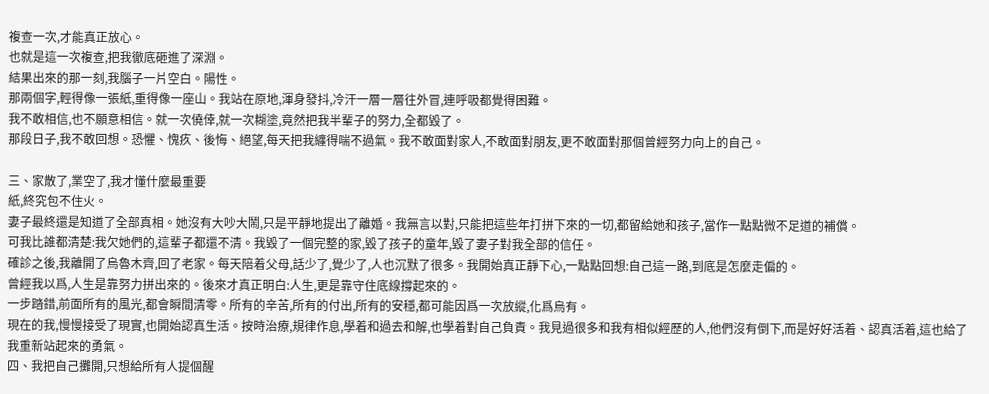複查一次,才能真正放心。
也就是這一次複查,把我徹底砸進了深淵。
結果出來的那一刻,我腦子一片空白。陽性。
那兩個字,輕得像一張紙,重得像一座山。我站在原地,渾身發抖,冷汗一層一層往外冒,連呼吸都覺得困難。
我不敢相信,也不願意相信。就一次僥倖,就一次糊塗,竟然把我半輩子的努力,全都毀了。
那段日子,我不敢回想。恐懼、愧疚、後悔、絕望,每天把我纏得喘不過氣。我不敢面對家人,不敢面對朋友,更不敢面對那個曾經努力向上的自己。

三、家散了,業空了,我才懂什麼最重要
紙,終究包不住火。
妻子最終還是知道了全部真相。她沒有大吵大鬧,只是平靜地提出了離婚。我無言以對,只能把這些年打拼下來的一切,都留給她和孩子,當作一點點微不足道的補償。
可我比誰都清楚:我欠她們的,這輩子都還不清。我毀了一個完整的家,毀了孩子的童年,毀了妻子對我全部的信任。
確診之後,我離開了烏魯木齊,回了老家。每天陪着父母,話少了,覺少了,人也沉默了很多。我開始真正靜下心,一點點回想:自己這一路,到底是怎麼走偏的。
曾經我以爲,人生是靠努力拼出來的。後來才真正明白:人生,更是靠守住底線撐起來的。
一步踏錯,前面所有的風光,都會瞬間清零。所有的辛苦,所有的付出,所有的安穩,都可能因爲一次放縱,化爲烏有。
現在的我,慢慢接受了現實,也開始認真生活。按時治療,規律作息,學着和過去和解,也學着對自己負責。我見過很多和我有相似經歷的人,他們沒有倒下,而是好好活着、認真活着,這也給了我重新站起來的勇氣。
四、我把自己攤開,只想給所有人提個醒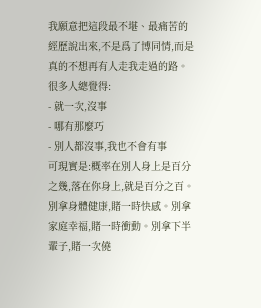我願意把這段最不堪、最痛苦的經歷說出來,不是爲了博同情,而是真的不想再有人走我走過的路。
很多人總覺得:
- 就一次,沒事
- 哪有那麼巧
- 別人都沒事,我也不會有事
可現實是:概率在別人身上是百分之幾,落在你身上,就是百分之百。
別拿身體健康,賭一時快感。別拿家庭幸福,賭一時衝動。別拿下半輩子,賭一次僥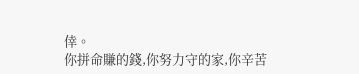倖。
你拼命賺的錢,你努力守的家,你辛苦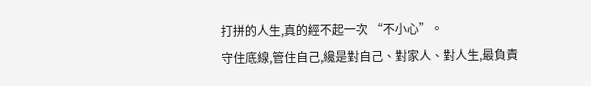打拼的人生,真的經不起一次 “不小心”。
守住底線,管住自己,纔是對自己、對家人、對人生,最負責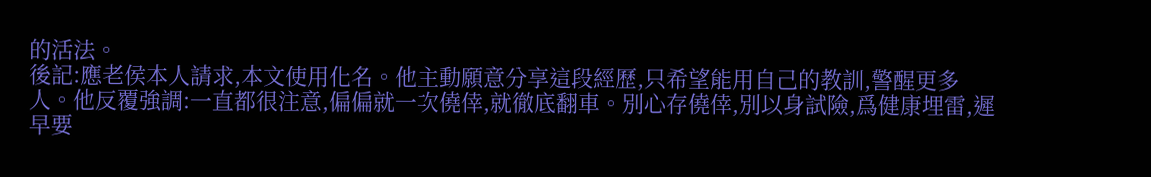的活法。
後記:應老侯本人請求,本文使用化名。他主動願意分享這段經歷,只希望能用自己的教訓,警醒更多人。他反覆強調:一直都很注意,偏偏就一次僥倖,就徹底翻車。別心存僥倖,別以身試險,爲健康埋雷,遲早要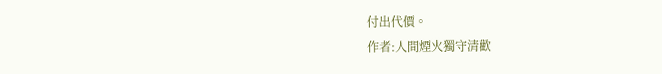付出代價。
作者:人間煙火獨守清歡